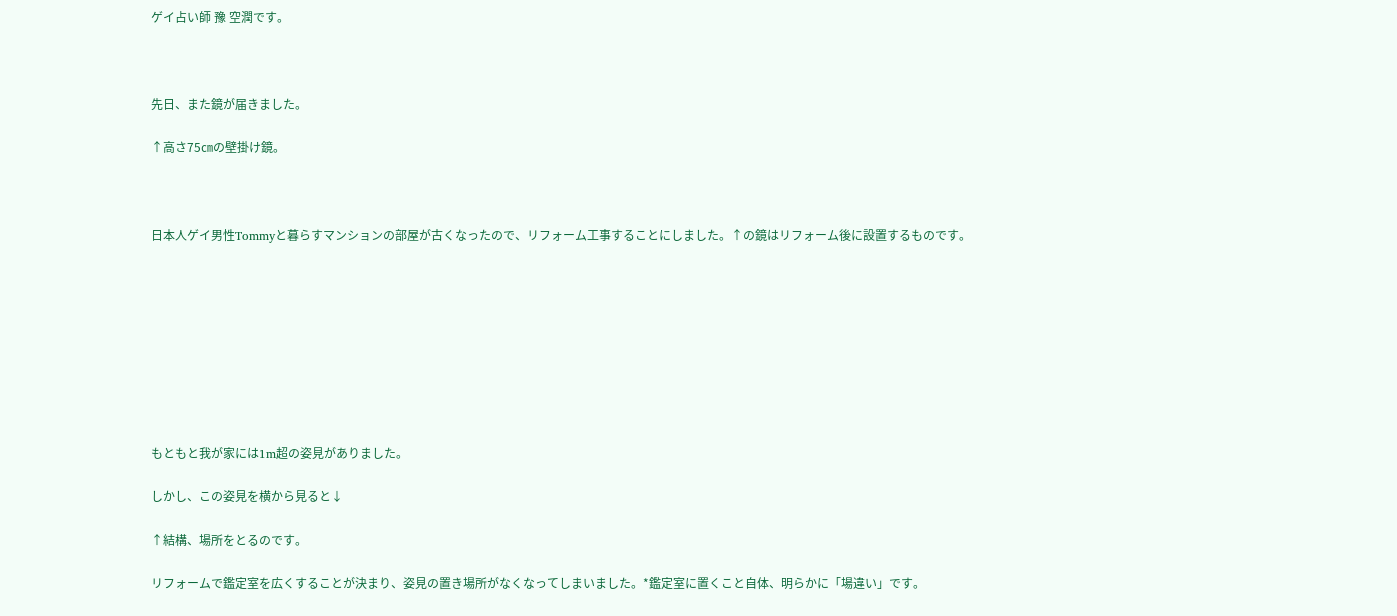ゲイ占い師 豫 空潤です。



先日、また鏡が届きました。

↑高さ75㎝の壁掛け鏡。



日本人ゲイ男性Tommyと暮らすマンションの部屋が古くなったので、リフォーム工事することにしました。↑の鏡はリフォーム後に設置するものです。









もともと我が家には1m超の姿見がありました。

しかし、この姿見を横から見ると↓

↑結構、場所をとるのです。

リフォームで鑑定室を広くすることが決まり、姿見の置き場所がなくなってしまいました。*鑑定室に置くこと自体、明らかに「場違い」です。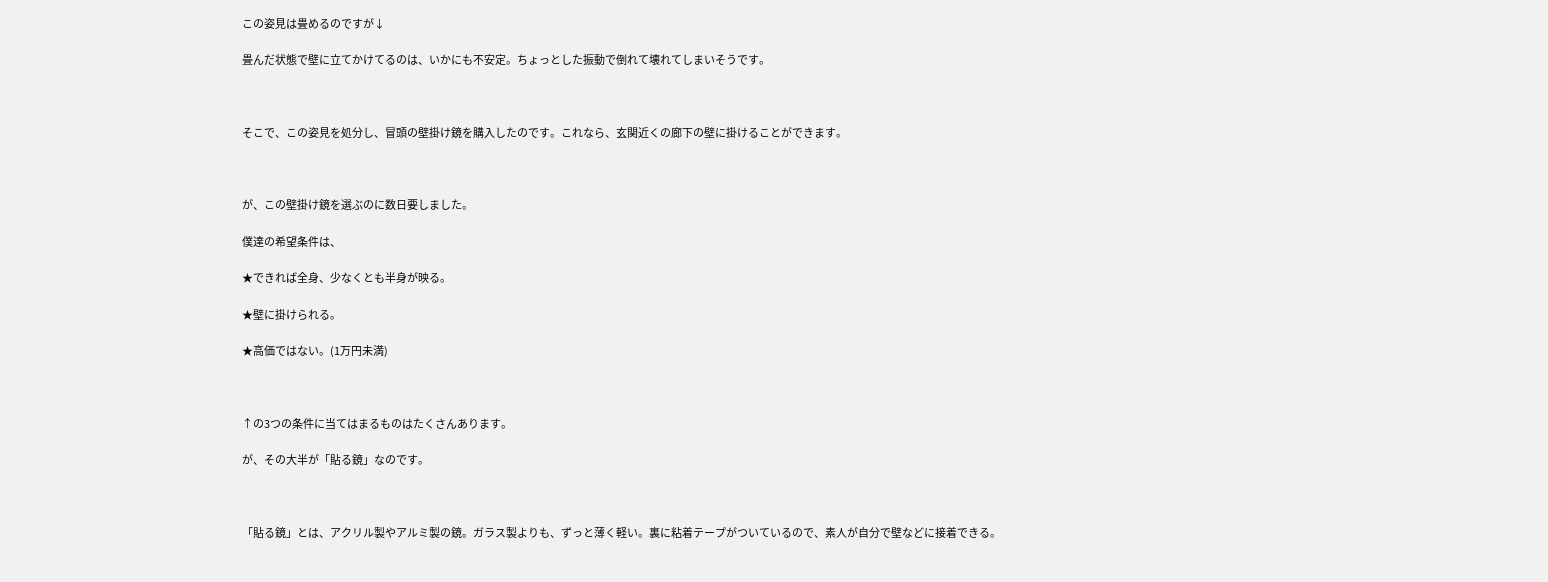この姿見は畳めるのですが↓

畳んだ状態で壁に立てかけてるのは、いかにも不安定。ちょっとした振動で倒れて壊れてしまいそうです。



そこで、この姿見を処分し、冒頭の壁掛け鏡を購入したのです。これなら、玄関近くの廊下の壁に掛けることができます。



が、この壁掛け鏡を選ぶのに数日要しました。

僕達の希望条件は、

★できれば全身、少なくとも半身が映る。

★壁に掛けられる。

★高価ではない。(1万円未満)



↑の3つの条件に当てはまるものはたくさんあります。

が、その大半が「貼る鏡」なのです。



「貼る鏡」とは、アクリル製やアルミ製の鏡。ガラス製よりも、ずっと薄く軽い。裏に粘着テープがついているので、素人が自分で壁などに接着できる。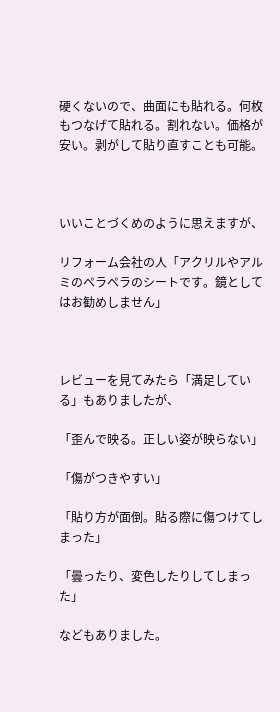硬くないので、曲面にも貼れる。何枚もつなげて貼れる。割れない。価格が安い。剥がして貼り直すことも可能。



いいことづくめのように思えますが、

リフォーム会社の人「アクリルやアルミのペラペラのシートです。鏡としてはお勧めしません」



レビューを見てみたら「満足している」もありましたが、

「歪んで映る。正しい姿が映らない」

「傷がつきやすい」

「貼り方が面倒。貼る際に傷つけてしまった」

「曇ったり、変色したりしてしまった」

などもありました。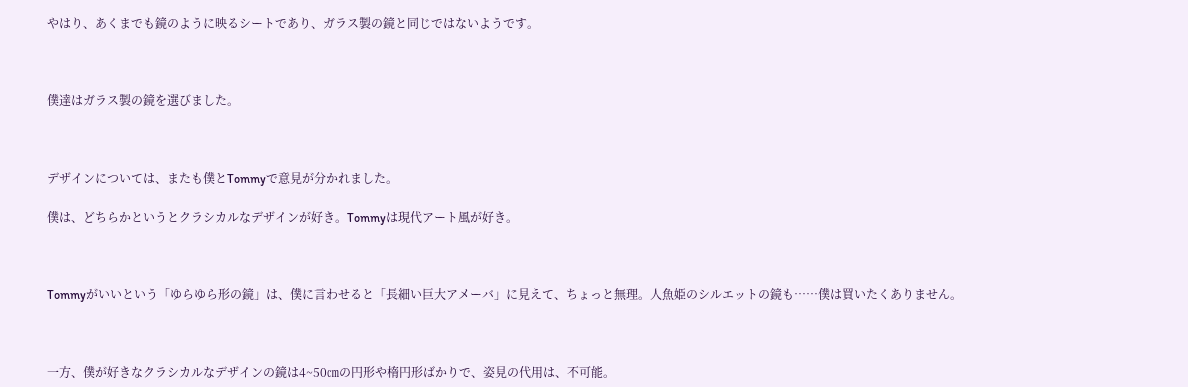やはり、あくまでも鏡のように映るシートであり、ガラス製の鏡と同じではないようです。



僕達はガラス製の鏡を選びました。



デザインについては、またも僕とTommyで意見が分かれました。

僕は、どちらかというとクラシカルなデザインが好き。Tommyは現代アート風が好き。



Tommyがいいという「ゆらゆら形の鏡」は、僕に言わせると「長細い巨大アメーバ」に見えて、ちょっと無理。人魚姫のシルエットの鏡も……僕は買いたくありません。



一方、僕が好きなクラシカルなデザインの鏡は4~50㎝の円形や楕円形ばかりで、姿見の代用は、不可能。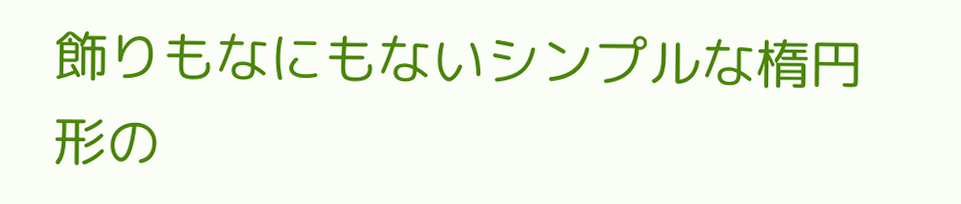飾りもなにもないシンプルな楕円形の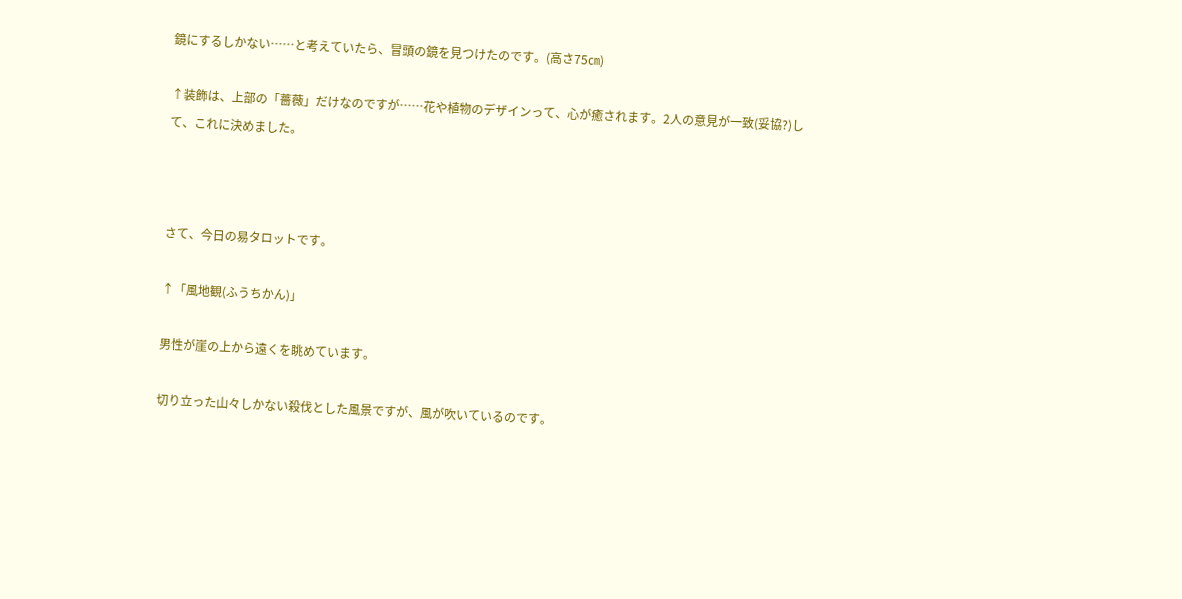鏡にするしかない……と考えていたら、冒頭の鏡を見つけたのです。(高さ75㎝)

↑装飾は、上部の「薔薇」だけなのですが……花や植物のデザインって、心が癒されます。2人の意見が一致(妥協?)して、これに決めました。



さて、今日の易タロットです。

↑「風地観(ふうちかん)」

男性が崖の上から遠くを眺めています。

切り立った山々しかない殺伐とした風景ですが、風が吹いているのです。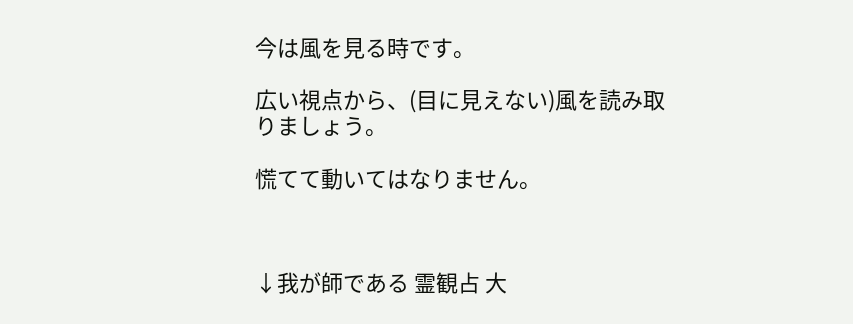今は風を見る時です。

広い視点から、(目に見えない)風を読み取りましょう。

慌てて動いてはなりません。



↓我が師である 霊観占 大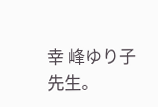幸 峰ゆり子先生。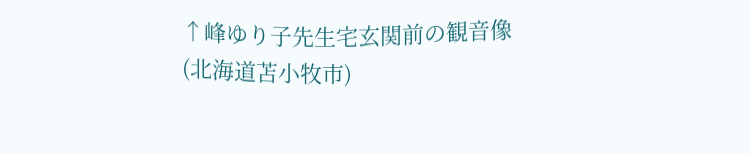↑峰ゆり子先生宅玄関前の観音像(北海道苫小牧市)